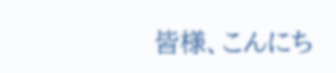皆様、こんにち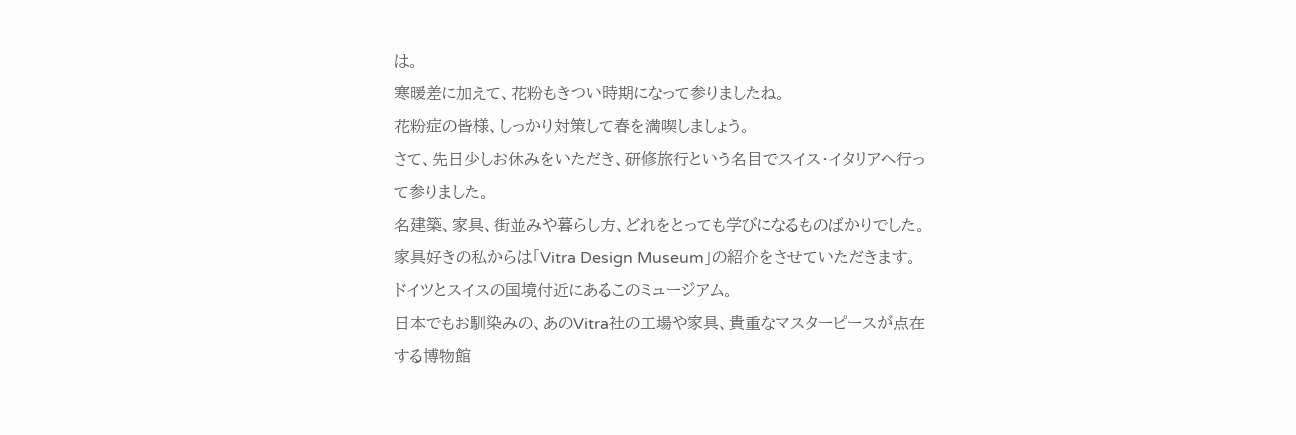は。
寒暖差に加えて、花粉もきつい時期になって参りましたね。
花粉症の皆様、しっかり対策して春を満喫しましょう。
さて、先日少しお休みをいただき、研修旅行という名目でスイス・イタリアへ行って参りました。
名建築、家具、街並みや暮らし方、どれをとっても学びになるものばかりでした。
家具好きの私からは「Vitra Design Museum」の紹介をさせていただきます。
ドイツとスイスの国境付近にあるこのミュージアム。
日本でもお馴染みの、あのVitra社の工場や家具、貴重なマスターピースが点在する博物館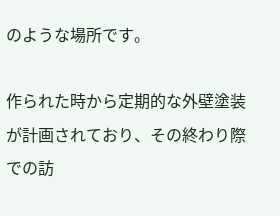のような場所です。

作られた時から定期的な外壁塗装が計画されており、その終わり際での訪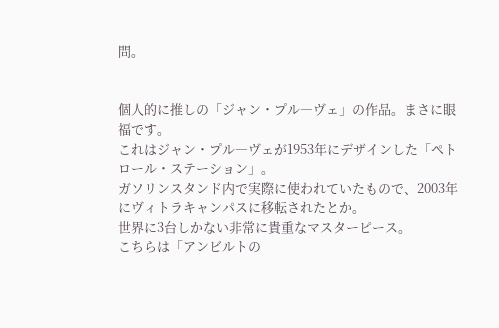問。


個人的に推しの「ジャン・プル―ヴェ」の作品。まさに眼福です。
これはジャン・プル―ヴェが1953年にデザインした「ぺトロール・ステーション」。
ガソリンスタンド内で実際に使われていたもので、2003年にヴィトラキャンパスに移転されたとか。
世界に3台しかない非常に貴重なマスターピース。
こちらは「アンビルトの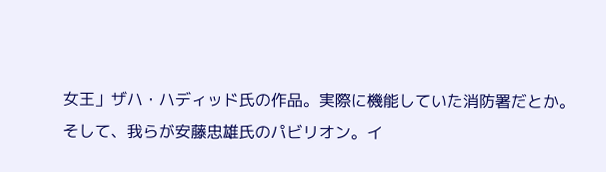女王」ザハ・ハディッド氏の作品。実際に機能していた消防署だとか。
そして、我らが安藤忠雄氏のパビリオン。イ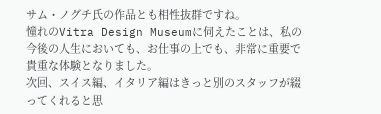サム・ノグチ氏の作品とも相性抜群ですね。
憧れのVitra Design Museumに伺えたことは、私の今後の人生においても、お仕事の上でも、非常に重要で貴重な体験となりました。
次回、スイス編、イタリア編はきっと別のスタッフが綴ってくれると思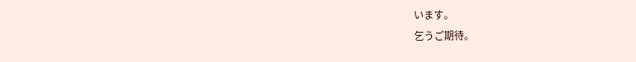います。
乞うご期待。